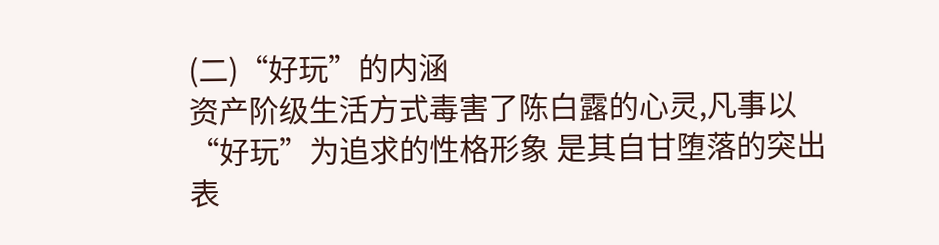(二)“好玩”的内涵
资产阶级生活方式毒害了陈白露的心灵,凡事以“好玩”为追求的性格形象 是其自甘堕落的突出表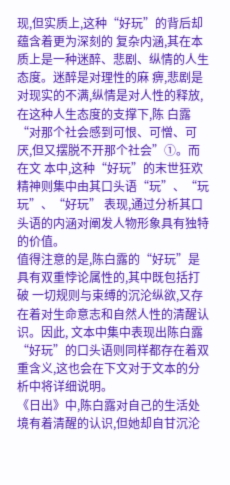现,但实质上,这种“好玩”的背后却蕴含着更为深刻的 复杂内涵,其在本质上是一种迷醉、悲剧、纵情的人生态度。迷醉是对理性的麻 痹,悲剧是对现实的不满,纵情是对人性的释放,在这种人生态度的支撑下,陈 白露“对那个社会感到可恨、可憎、可厌,但又摆脱不开那个社会”①。而在文 本中,这种“好玩”的末世狂欢精神则集中由其口头语“玩”、“玩玩”、“好玩” 表现,通过分析其口头语的内涵对阐发人物形象具有独特的价值。
值得注意的是,陈白露的“好玩”是具有双重悖论属性的,其中既包括打破 一切规则与束缚的沉沦纵欲,又存在着对生命意志和自然人性的清醒认识。因此, 文本中集中表现出陈白露“好玩”的口头语则同样都存在着双重含义,这也会在下文对于文本的分析中将详细说明。
《日出》中,陈白露对自己的生活处境有着清醒的认识,但她却自甘沉沦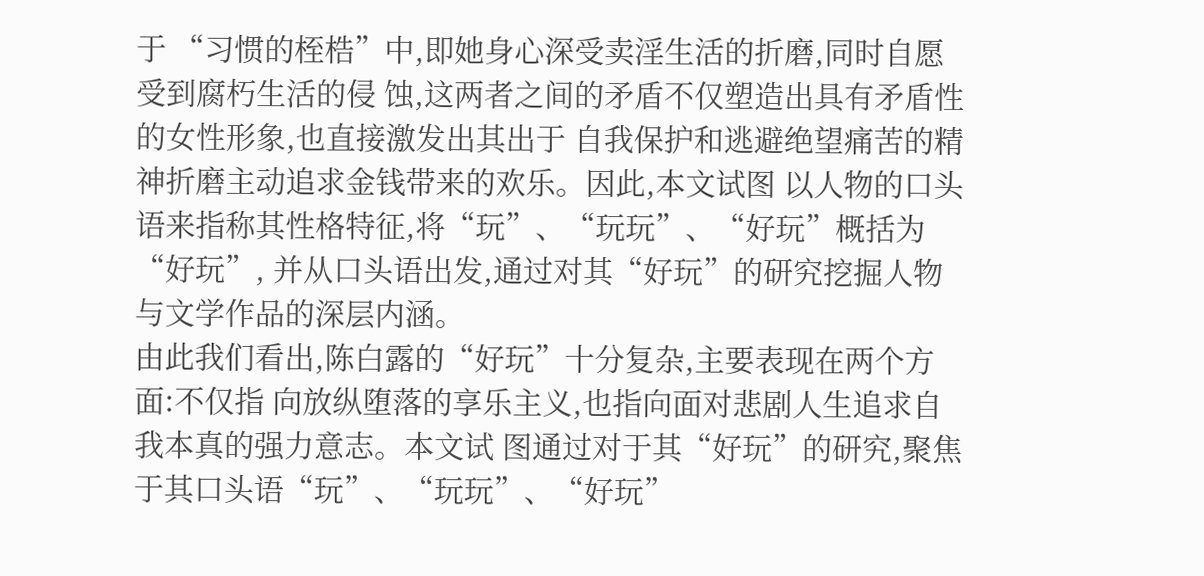于 “习惯的桎梏”中,即她身心深受卖淫生活的折磨,同时自愿受到腐朽生活的侵 蚀,这两者之间的矛盾不仅塑造出具有矛盾性的女性形象,也直接激发出其出于 自我保护和逃避绝望痛苦的精神折磨主动追求金钱带来的欢乐。因此,本文试图 以人物的口头语来指称其性格特征,将“玩”、“玩玩”、“好玩”概括为“好玩”, 并从口头语出发,通过对其“好玩”的研究挖掘人物与文学作品的深层内涵。
由此我们看出,陈白露的“好玩”十分复杂,主要表现在两个方面:不仅指 向放纵堕落的享乐主义,也指向面对悲剧人生追求自我本真的强力意志。本文试 图通过对于其“好玩”的研究,聚焦于其口头语“玩”、“玩玩”、“好玩”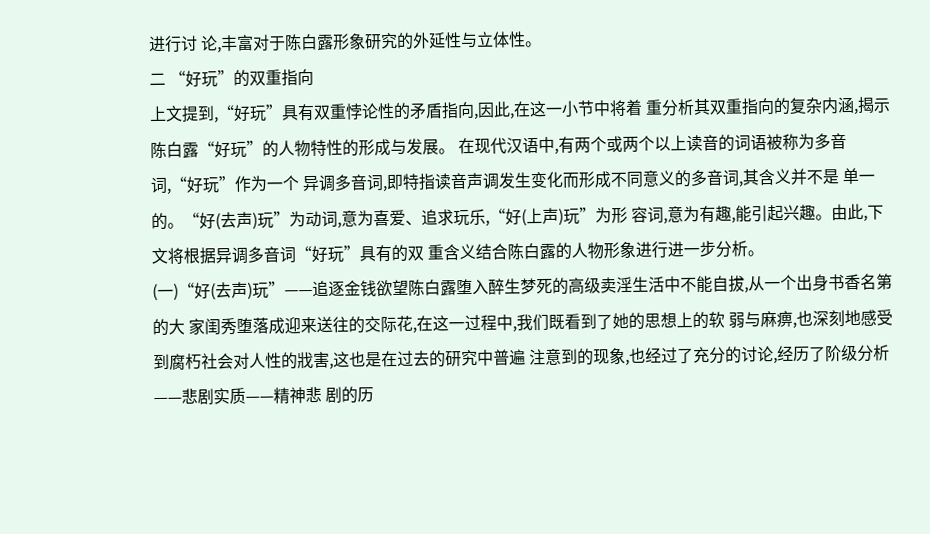进行讨 论,丰富对于陈白露形象研究的外延性与立体性。
二 “好玩”的双重指向
上文提到,“好玩”具有双重悖论性的矛盾指向,因此,在这一小节中将着 重分析其双重指向的复杂内涵,揭示陈白露“好玩”的人物特性的形成与发展。 在现代汉语中,有两个或两个以上读音的词语被称为多音词,“好玩”作为一个 异调多音词,即特指读音声调发生变化而形成不同意义的多音词,其含义并不是 单一的。“好(去声)玩”为动词,意为喜爱、追求玩乐,“好(上声)玩”为形 容词,意为有趣,能引起兴趣。由此,下文将根据异调多音词“好玩”具有的双 重含义结合陈白露的人物形象进行进一步分析。
(一)“好(去声)玩”——追逐金钱欲望陈白露堕入醉生梦死的高级卖淫生活中不能自拔,从一个出身书香名第的大 家闺秀堕落成迎来送往的交际花,在这一过程中,我们既看到了她的思想上的软 弱与麻痹,也深刻地感受到腐朽社会对人性的戕害,这也是在过去的研究中普遍 注意到的现象,也经过了充分的讨论,经历了阶级分析——悲剧实质——精神悲 剧的历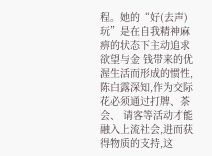程。她的“好(去声)玩”是在自我精神麻痹的状态下主动追求欲望与金 钱带来的优渥生活而形成的惯性,陈白露深知,作为交际花必须通过打牌、茶会、 请客等活动才能融入上流社会,进而获得物质的支持,这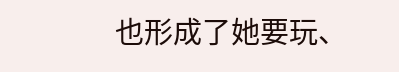也形成了她要玩、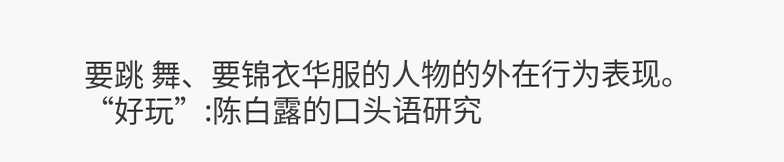要跳 舞、要锦衣华服的人物的外在行为表现。
“好玩”:陈白露的口头语研究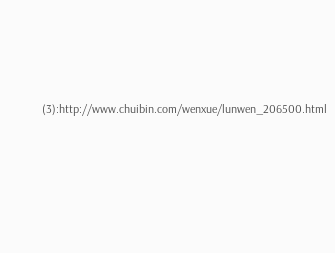(3):http://www.chuibin.com/wenxue/lunwen_206500.html